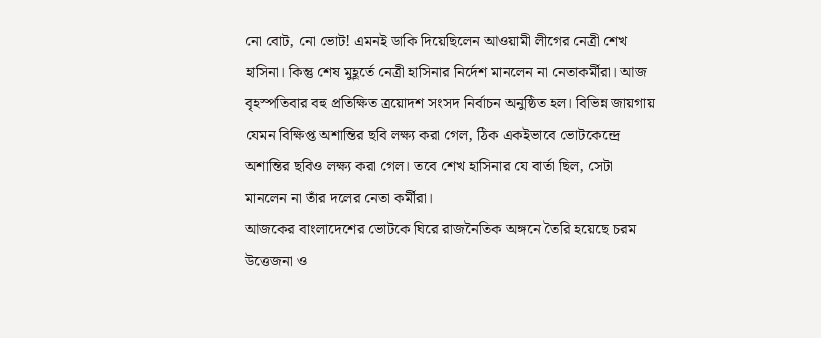নো বোট, নো ভোট! এমনই ডাকি দিয়েছিলেন আওয়ামী লীগের নেত্রী শেখ হাসিনা। কিন্তু শেষ মুহূর্তে নেত্রী হাসিনার নির্দেশ মানলেন না নেতাকর্মীরা। আজ বৃহস্পতিবার বহু প্রতিক্ষিত ত্রয়োদশ সংসদ নির্বাচন অনুষ্ঠিত হল। বিভিন্ন জায়গায় যেমন বিক্ষিপ্ত অশান্তির ছবি লক্ষ্য করা গেল, ঠিক একইভাবে ভোটকেন্দ্রে অশান্তির ছবিও লক্ষ্য করা গেল। তবে শেখ হাসিনার যে বার্তা ছিল, সেটা মানলেন না তাঁর দলের নেতা কর্মীরা।
আজকের বাংলাদেশের ভোটকে ঘিরে রাজনৈতিক অঙ্গনে তৈরি হয়েছে চরম উত্তেজনা ও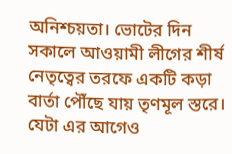অনিশ্চয়তা। ভোটের দিন সকালে আওয়ামী লীগের শীর্ষ নেতৃত্বের তরফে একটি কড়া বার্তা পৌঁছে যায় তৃণমূল স্তরে। যেটা এর আগেও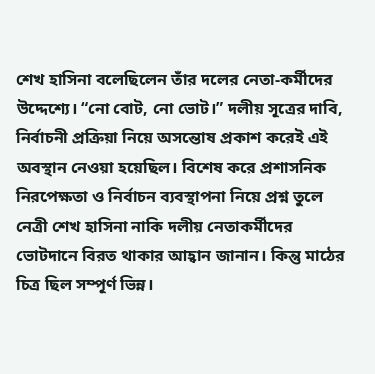শেখ হাসিনা বলেছিলেন তাঁর দলের নেতা-কর্মীদের উদ্দেশ্যে। “নো বোট, নো ভোট।” দলীয় সূত্রের দাবি, নির্বাচনী প্রক্রিয়া নিয়ে অসন্তোষ প্রকাশ করেই এই অবস্থান নেওয়া হয়েছিল। বিশেষ করে প্রশাসনিক নিরপেক্ষতা ও নির্বাচন ব্যবস্থাপনা নিয়ে প্রশ্ন তুলে নেত্রী শেখ হাসিনা নাকি দলীয় নেতাকর্মীদের ভোটদানে বিরত থাকার আহ্বান জানান। কিন্তু মাঠের চিত্র ছিল সম্পূর্ণ ভিন্ন।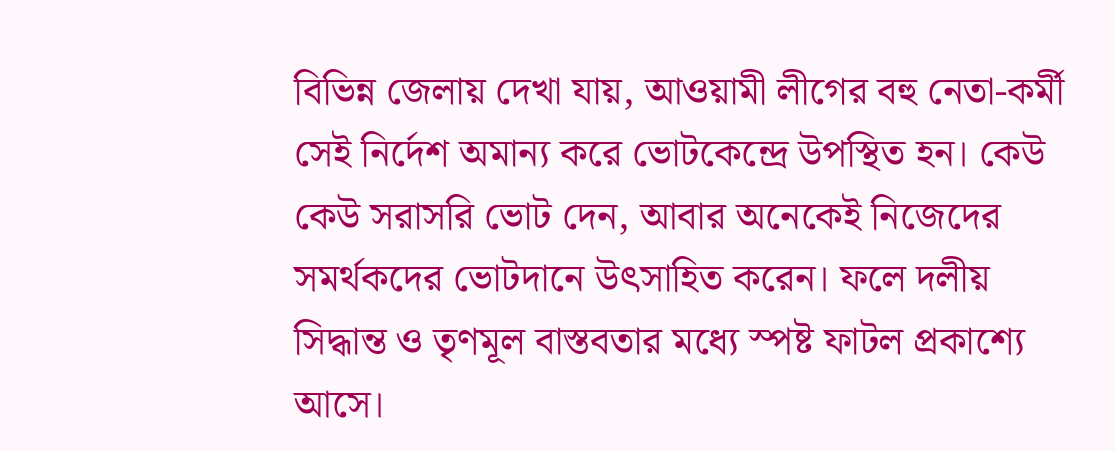বিভিন্ন জেলায় দেখা যায়, আওয়ামী লীগের বহু নেতা-কর্মী সেই নির্দেশ অমান্য করে ভোটকেন্দ্রে উপস্থিত হন। কেউ কেউ সরাসরি ভোট দেন, আবার অনেকেই নিজেদের সমর্থকদের ভোটদানে উৎসাহিত করেন। ফলে দলীয় সিদ্ধান্ত ও তৃণমূল বাস্তবতার মধ্যে স্পষ্ট ফাটল প্রকাশ্যে আসে।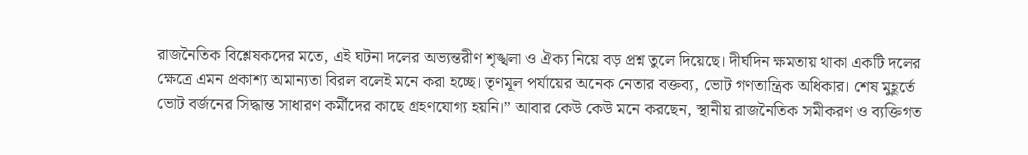রাজনৈতিক বিশ্লেষকদের মতে, এই ঘটনা দলের অভ্যন্তরীণ শৃঙ্খলা ও ঐক্য নিয়ে বড় প্রশ্ন তুলে দিয়েছে। দীর্ঘদিন ক্ষমতায় থাকা একটি দলের ক্ষেত্রে এমন প্রকাশ্য অমান্যতা বিরল বলেই মনে করা হচ্ছে। তৃণমূল পর্যায়ের অনেক নেতার বক্তব্য, ভোট গণতান্ত্রিক অধিকার। শেষ মুহূর্তে ভোট বর্জনের সিদ্ধান্ত সাধারণ কর্মীদের কাছে গ্রহণযোগ্য হয়নি।” আবার কেউ কেউ মনে করছেন, স্থানীয় রাজনৈতিক সমীকরণ ও ব্যক্তিগত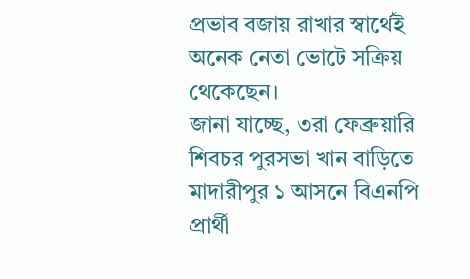প্রভাব বজায় রাখার স্বার্থেই অনেক নেতা ভোটে সক্রিয় থেকেছেন।
জানা যাচ্ছে, ৩রা ফেব্রুয়ারি শিবচর পুরসভা খান বাড়িতে মাদারীপুর ১ আসনে বিএনপি প্রার্থী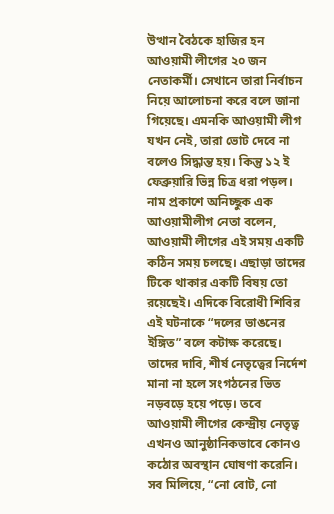উত্থান বৈঠকে হাজির হন আওয়ামী লীগের ২০ জন নেতাকর্মী। সেখানে তারা নির্বাচন নিয়ে আলোচনা করে বলে জানা গিয়েছে। এমনকি আওয়ামী লীগ যখন নেই, তারা ভোট দেবে না বলেও সিদ্ধান্ত হয়। কিন্তু ১২ ই ফেব্রুয়ারি ভিন্ন চিত্র ধরা পড়ল। নাম প্রকাশে অনিচ্ছুক এক আওয়ামীলীগ নেতা বলেন, আওয়ামী লীগের এই সময় একটি কঠিন সময় চলছে। এছাড়া তাদের টিকে থাকার একটি বিষয় তো রয়েছেই। এদিকে বিরোধী শিবির এই ঘটনাকে “দলের ভাঙনের ইঙ্গিত” বলে কটাক্ষ করেছে। তাদের দাবি, শীর্ষ নেতৃত্বের নির্দেশ মানা না হলে সংগঠনের ভিত নড়বড়ে হয়ে পড়ে। তবে আওয়ামী লীগের কেন্দ্রীয় নেতৃত্ব এখনও আনুষ্ঠানিকভাবে কোনও কঠোর অবস্থান ঘোষণা করেনি। সব মিলিয়ে, “নো বোট, নো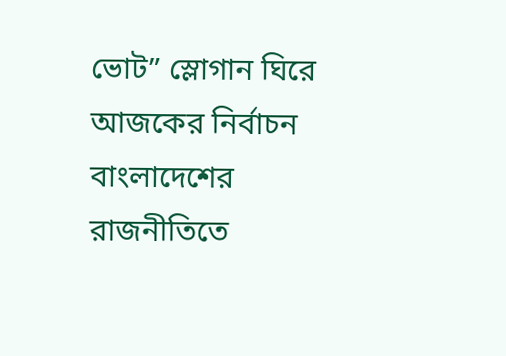ভোট” স্লোগান ঘিরে আজকের নির্বাচন বাংলাদেশের রাজনীতিতে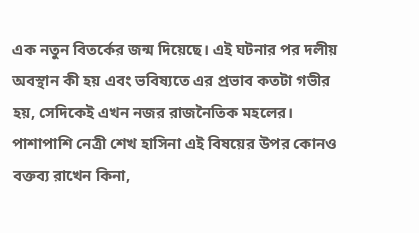এক নতুন বিতর্কের জন্ম দিয়েছে। এই ঘটনার পর দলীয় অবস্থান কী হয় এবং ভবিষ্যতে এর প্রভাব কতটা গভীর হয়, সেদিকেই এখন নজর রাজনৈতিক মহলের। পাশাপাশি নেত্রী শেখ হাসিনা এই বিষয়ের উপর কোনও বক্তব্য রাখেন কিনা,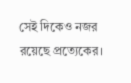সেই দিকেও নজর রয়েছে প্রত্যেকের।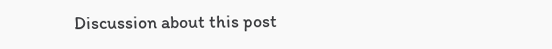Discussion about this post